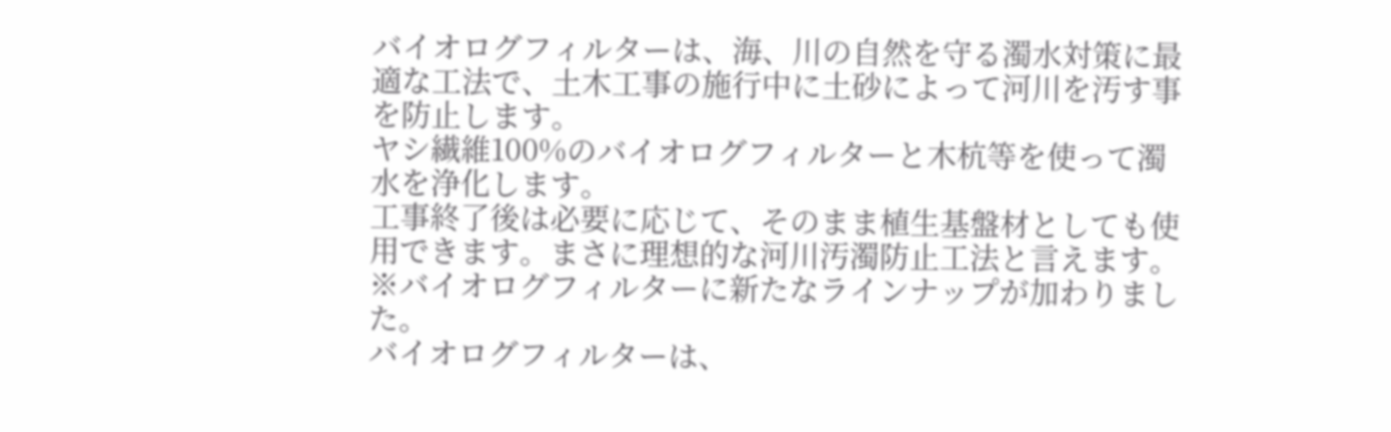バイオログフィルターは、海、川の自然を守る濁水対策に最適な工法で、土木工事の施行中に土砂によって河川を汚す事を防止します。
ヤシ繊維100%のバイオログフィルターと木杭等を使って濁水を浄化します。
工事終了後は必要に応じて、そのまま植生基盤材としても使用できます。まさに理想的な河川汚濁防止工法と言えます。
※バイオログフィルターに新たなラインナップが加わりました。
バイオログフィルターは、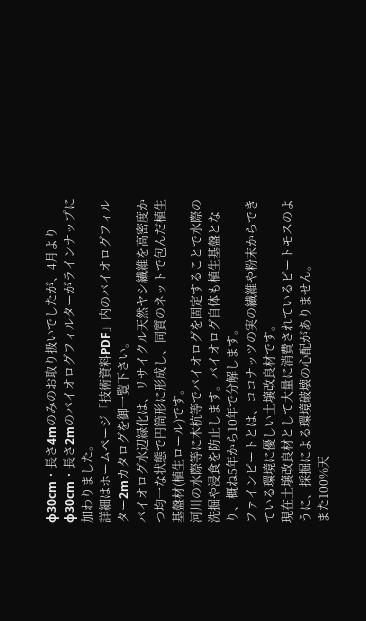ɸ30cm・長さ4mのみのお取り扱いでしたが、4月よりɸ30cm・長さ2mのバイオログフィルターがラインナップに加わりました。
詳細はホームページ「技術資料PDF」内のバイオログフィルター2mカタログを御一覧下さい。
バイオログ水辺緑化は、リサイクル天然ヤシ繊維を高密度かつ均一な状態で円筒形に形成し、同質のネットで包んだ植生基盤材(植生ロール)です。
河川の水際等に木杭等でバイオログを固定することで水際の洗掘や浸食を防止します。バイオログ自体も植生基盤となり、概ね5年から10年で分解します。
ファインピートとは、ココナッツの実の繊維や粉末からできている環境に優しい土壌改良材です。
現在土壌改良材として大量に消費されているピートモスのように、採掘による環境破壊の心配がありません。
また100%天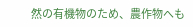然の有機物のため、農作物へも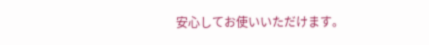安心してお使いいただけます。